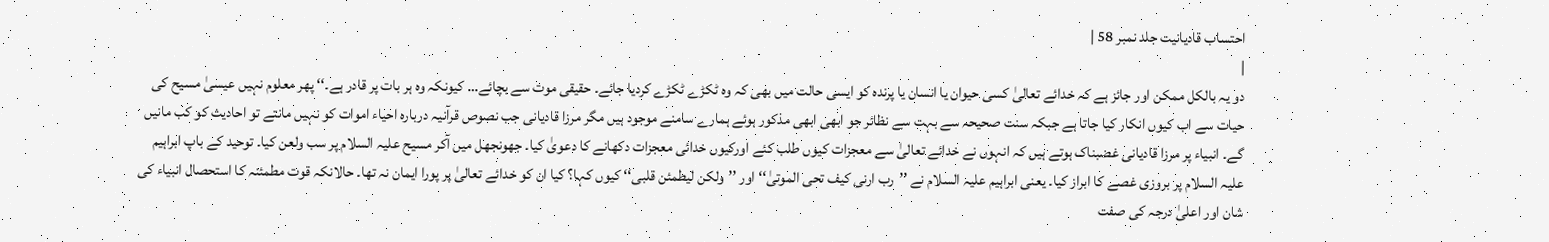احتساب قادیانیت جلد نمبر 58 |
|
دو یہ بالکل ممکن اور جائز ہے کہ خدائے تعالیٰ کسی حیوان یا انسان یا پرندہ کو ایسی حالت میں بھی کہ وہ ٹکڑے ٹکڑے کردیا جائے۔ حقیقی موت سے بچائے… کیونکہ وہ ہر بات پر قادر ہے۔‘‘ پھر معلوم نہیں عیسیٰ مسیح کی حیات سے اب کیوں انکار کیا جاتا ہے جبکہ سنت صحیحہ سے بہت سے نظائر جو ابھی ابھی مذکور ہوئے ہمارے سامنے موجود ہیں مگر مرزا قادیانی جب نصوص قرآنیہ دربارہ احیاء اموات کو نہیں مانتے تو احادیث کو کب مانیں گے۔ انبیاء پر مرزا قادیانی غضبناک ہوتے ہیں کہ انہوں نے خدائے تعالیٰ سے معجزات کیوں طلب کئے اورکیوں خدائی معجزات دکھانے کا دعویٰ کیا۔ جھونجھل میں آکر مسیح علیہ السلام پر سب ولعن کیا۔ توحید کے باپ ابراہیم علیہ السلام پر بروزی غصے کا ابراز کیا۔ یعنی ابراہیم علیہ السلام نے ’’رب ارنی کیف تحی الموتیٰ‘‘ اور ’’ولکن لیطمئن قلبی‘‘ کیوں کہا؟ کیا ان کو خدائے تعالیٰ پر پورا ایمان نہ تھا۔ حالانکہ قوت مطمئنہ کا استحصال انبیاء کی شان اور اعلیٰ درجہ کی صفت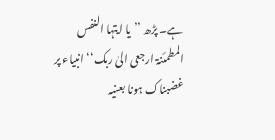ہے۔ پڑھ ’’یا ایتہا النفس المطمئنۃ ارجعی الیٰ ربک‘‘ انبیاء پر غضبناک ہونا بعنیہ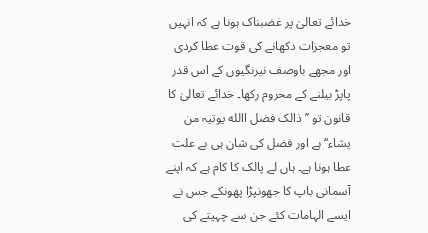خدائے تعالیٰ پر غضبناک ہونا ہے کہ انہیں تو معجزات دکھانے کی قوت عطا کردی اور مجھے باوصف نیرنگیوں کے اس قدر پاپڑ بیلنے کے محروم رکھا۔ خدائے تعالیٰ کا قانون تو ’’ذالک فضل االله یوتیہ من یشاء‘‘ ہے اور فضل کی شان ہی بے علت عطا ہونا ہے۔ ہاں لے پالک کا کام ہے کہ اپنے آسمانی باپ کا جھونپڑا پھونکے جس نے ایسے الہامات کئے جن سے چہیتے کی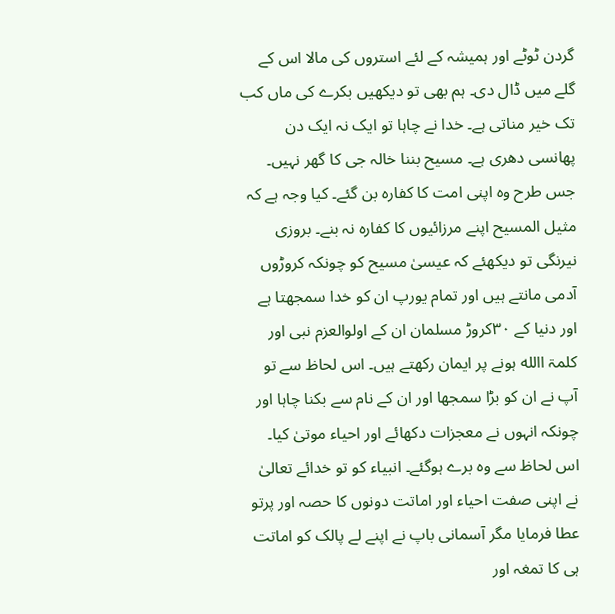گردن ٹوٹے اور ہمیشہ کے لئے استروں کی مالا اس کے گلے میں ڈال دی۔ ہم بھی تو دیکھیں بکرے کی ماں کب تک خیر مناتی ہے۔ خدا نے چاہا تو ایک نہ ایک دن پھانسی دھری ہے۔ مسیح بننا خالہ جی کا گھر نہیں۔ جس طرح وہ اپنی امت کا کفارہ بن گئے۔ کیا وجہ ہے کہ مثیل المسیح اپنے مرزائیوں کا کفارہ نہ بنے۔ بروزی نیرنگی تو دیکھئے کہ عیسیٰ مسیح کو چونکہ کروڑوں آدمی مانتے ہیں اور تمام یورپ ان کو خدا سمجھتا ہے اور دنیا کے ۳۰کروڑ مسلمان ان کے اولوالعزم نبی اور کلمۃ االله ہونے پر ایمان رکھتے ہیں۔ اس لحاظ سے تو آپ نے ان کو بڑا سمجھا اور ان کے نام سے بکنا چاہا اور چونکہ انہوں نے معجزات دکھائے اور احیاء موتیٰ کیا۔ اس لحاظ سے وہ برے ہوگئے۔ انبیاء کو تو خدائے تعالیٰ نے اپنی صفت احیاء اور اماتت دونوں کا حصہ اور پرتو عطا فرمایا مگر آسمانی باپ نے اپنے لے پالک کو اماتت ہی کا تمغہ اور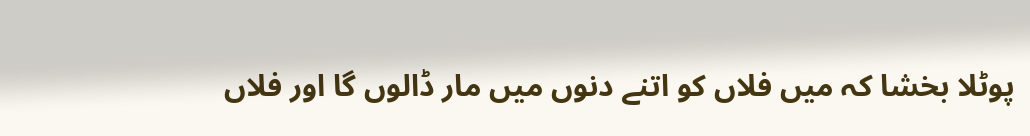پوٹلا بخشا کہ میں فلاں کو اتنے دنوں میں مار ڈالوں گا اور فلاں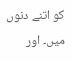کو اتنے دنوں میں۔ اور